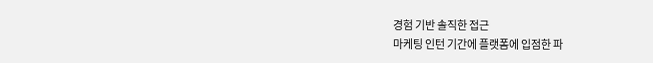경험 기반 솔직한 접근
마케팅 인턴 기간에 플랫폼에 입점한 파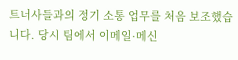트너사들과의 정기 소통 업무를 처음 보조했습니다. 당시 팀에서 이메일·메신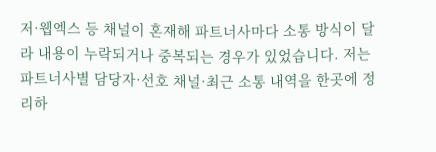저·웹엑스 등 채널이 혼재해 파트너사마다 소통 방식이 달라 내용이 누락되거나 중복되는 경우가 있었습니다. 저는 파트너사별 담당자·선호 채널·최근 소통 내역을 한곳에 정리하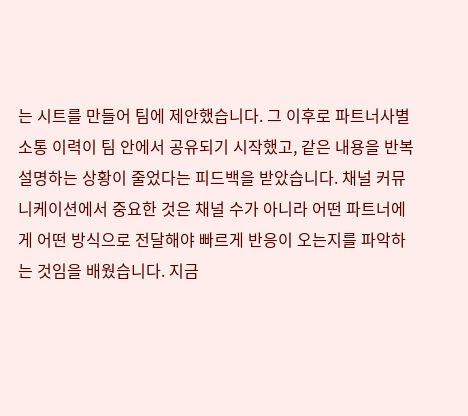는 시트를 만들어 팀에 제안했습니다. 그 이후로 파트너사별 소통 이력이 팀 안에서 공유되기 시작했고, 같은 내용을 반복 설명하는 상황이 줄었다는 피드백을 받았습니다. 채널 커뮤니케이션에서 중요한 것은 채널 수가 아니라 어떤 파트너에게 어떤 방식으로 전달해야 빠르게 반응이 오는지를 파악하는 것임을 배웠습니다. 지금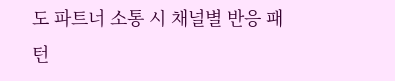도 파트너 소통 시 채널별 반응 패턴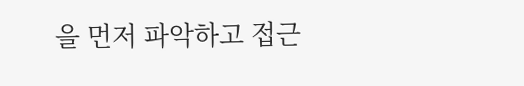을 먼저 파악하고 접근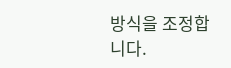방식을 조정합니다.